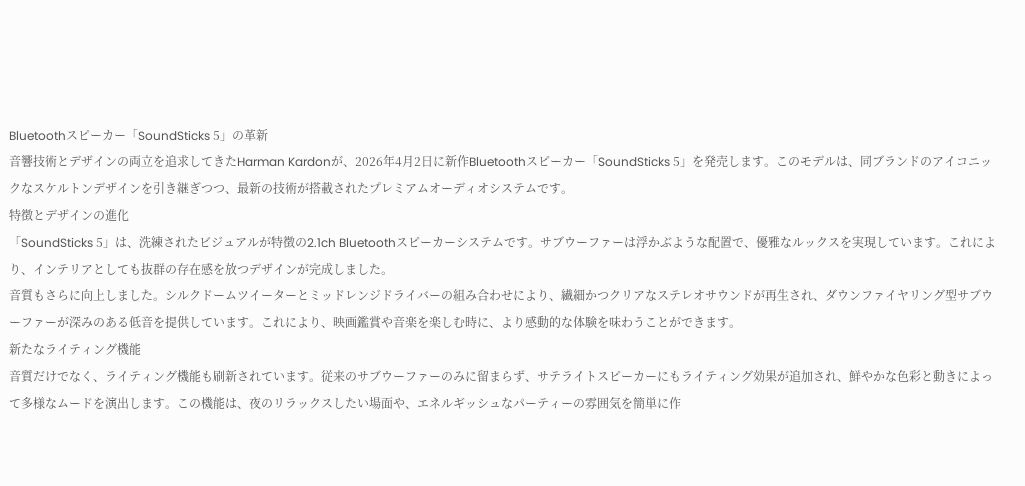Bluetoothスピーカー「SoundSticks 5」の革新
音響技術とデザインの両立を追求してきたHarman Kardonが、2026年4月2日に新作Bluetoothスピーカー「SoundSticks 5」を発売します。このモデルは、同ブランドのアイコニックなスケルトンデザインを引き継ぎつつ、最新の技術が搭載されたプレミアムオーディオシステムです。
特徴とデザインの進化
「SoundSticks 5」は、洗練されたビジュアルが特徴の2.1ch Bluetoothスピーカーシステムです。サブウーファーは浮かぶような配置で、優雅なルックスを実現しています。これにより、インテリアとしても抜群の存在感を放つデザインが完成しました。
音質もさらに向上しました。シルクドームツイーターとミッドレンジドライバーの組み合わせにより、繊細かつクリアなステレオサウンドが再生され、ダウンファイヤリング型サブウーファーが深みのある低音を提供しています。これにより、映画鑑賞や音楽を楽しむ時に、より感動的な体験を味わうことができます。
新たなライティング機能
音質だけでなく、ライティング機能も刷新されています。従来のサブウーファーのみに留まらず、サテライトスピーカーにもライティング効果が追加され、鮮やかな色彩と動きによって多様なムードを演出します。この機能は、夜のリラックスしたい場面や、エネルギッシュなパーティーの雰囲気を簡単に作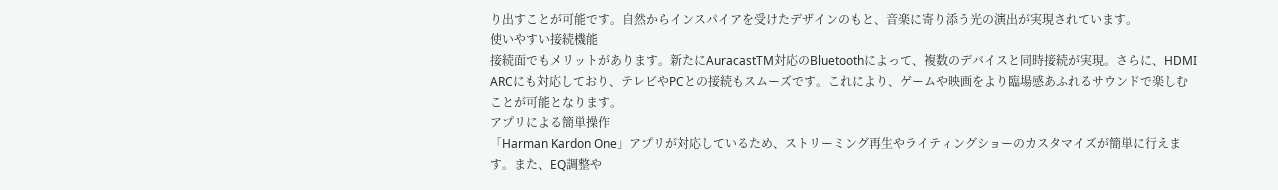り出すことが可能です。自然からインスパイアを受けたデザインのもと、音楽に寄り添う光の演出が実現されています。
使いやすい接続機能
接続面でもメリットがあります。新たにAuracastTM対応のBluetoothによって、複数のデバイスと同時接続が実現。さらに、HDMI ARCにも対応しており、テレビやPCとの接続もスムーズです。これにより、ゲームや映画をより臨場感あふれるサウンドで楽しむことが可能となります。
アプリによる簡単操作
「Harman Kardon One」アプリが対応しているため、ストリーミング再生やライティングショーのカスタマイズが簡単に行えます。また、EQ調整や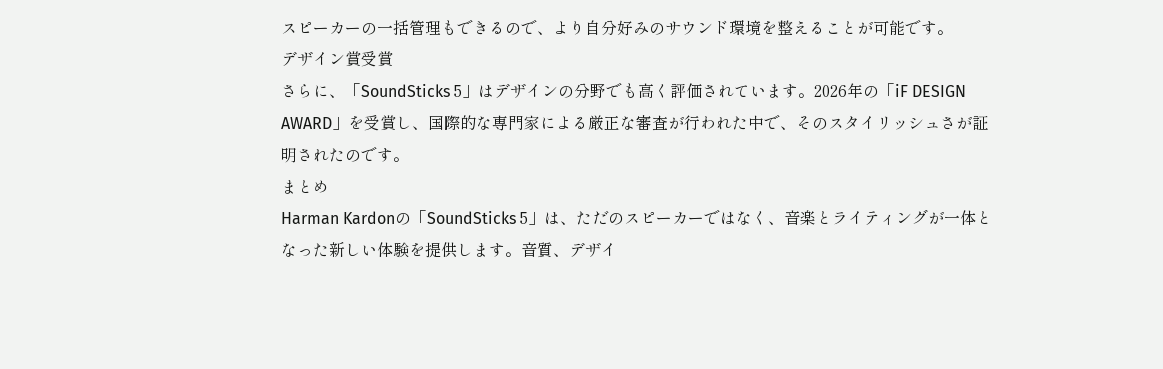スピーカーの一括管理もできるので、より自分好みのサウンド環境を整えることが可能です。
デザイン賞受賞
さらに、「SoundSticks 5」はデザインの分野でも高く評価されています。2026年の「iF DESIGN AWARD」を受賞し、国際的な専門家による厳正な審査が行われた中で、そのスタイリッシュさが証明されたのです。
まとめ
Harman Kardonの「SoundSticks 5」は、ただのスピーカーではなく、音楽とライティングが一体となった新しい体験を提供します。音質、デザイ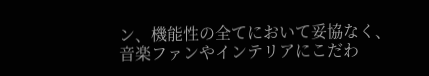ン、機能性の全てにおいて妥協なく、音楽ファンやインテリアにこだわ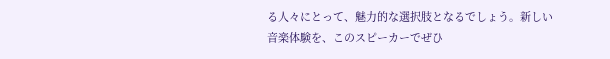る人々にとって、魅力的な選択肢となるでしょう。新しい音楽体験を、このスピーカーでぜひ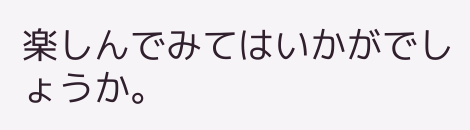楽しんでみてはいかがでしょうか。